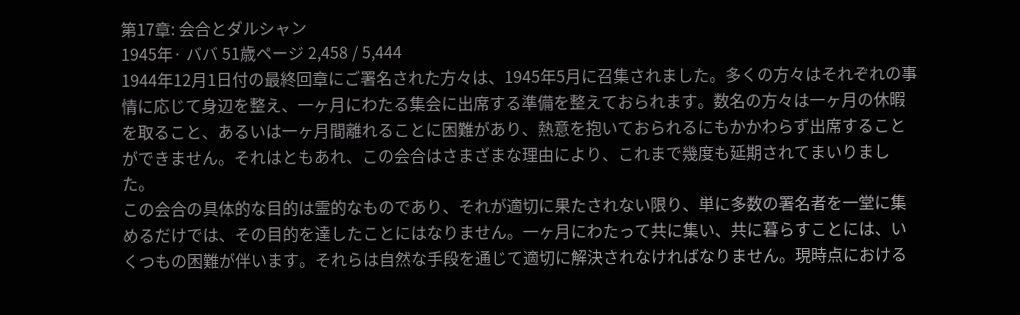第17章: 会合とダルシャン
1945年· ババ 51歳ページ 2,458 / 5,444
1944年12月1日付の最終回章にご署名された方々は、1945年5月に召集されました。多くの方々はそれぞれの事情に応じて身辺を整え、一ヶ月にわたる集会に出席する準備を整えておられます。数名の方々は一ヶ月の休暇を取ること、あるいは一ヶ月間離れることに困難があり、熱意を抱いておられるにもかかわらず出席することができません。それはともあれ、この会合はさまざまな理由により、これまで幾度も延期されてまいりました。
この会合の具体的な目的は霊的なものであり、それが適切に果たされない限り、単に多数の署名者を一堂に集めるだけでは、その目的を達したことにはなりません。一ヶ月にわたって共に集い、共に暮らすことには、いくつもの困難が伴います。それらは自然な手段を通じて適切に解決されなければなりません。現時点における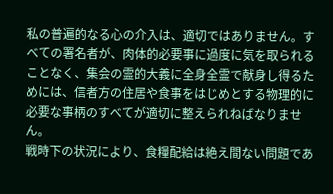私の普遍的なる心の介入は、適切ではありません。すべての署名者が、肉体的必要事に過度に気を取られることなく、集会の霊的大義に全身全霊で献身し得るためには、信者方の住居や食事をはじめとする物理的に必要な事柄のすべてが適切に整えられねばなりません。
戦時下の状況により、食糧配給は絶え間ない問題であ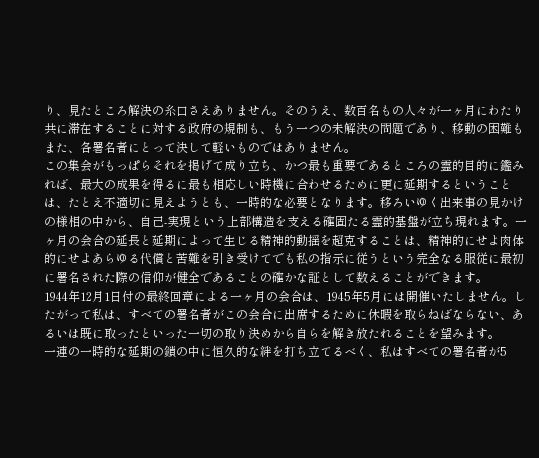り、見たところ解決の糸口さえありません。そのうえ、数百名もの人々が一ヶ月にわたり共に滞在することに対する政府の規制も、もう一つの未解決の問題であり、移動の困難もまた、各署名者にとって決して軽いものではありません。
この集会がもっぱらそれを掲げて成り立ち、かつ最も重要であるところの霊的目的に鑑みれば、最大の成果を得るに最も相応しい時機に合わせるために更に延期するということは、たとえ不適切に見えようとも、一時的な必要となります。移ろいゆく出来事の見かけの様相の中から、自己-実現という上部構造を支える確固たる霊的基盤が立ち現れます。一ヶ月の会合の延長と延期によって生じる精神的動揺を超克することは、精神的にせよ肉体的にせよあらゆる代償と苦難を引き受けてでも私の指示に従うという完全なる服従に最初に署名された際の信仰が健全であることの確かな証として数えることができます。
1944年12月1日付の最終回章による一ヶ月の会合は、1945年5月には開催いたしません。したがって私は、すべての署名者がこの会合に出席するために休暇を取らねばならない、あるいは既に取ったといった一切の取り決めから自らを解き放たれることを望みます。
一連の一時的な延期の鎖の中に恒久的な絆を打ち立てるべく、私はすべての署名者が5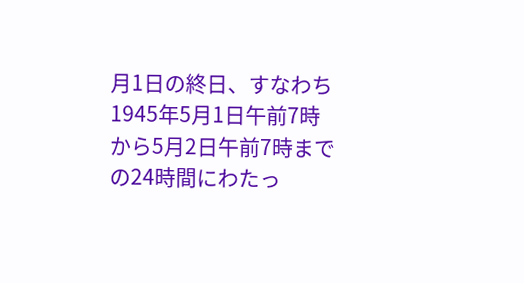月1日の終日、すなわち1945年5月1日午前7時から5月2日午前7時までの24時間にわたっ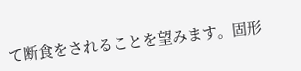て断食をされることを望みます。固形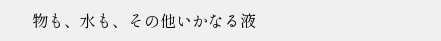物も、水も、その他いかなる液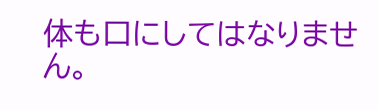体も口にしてはなりません。